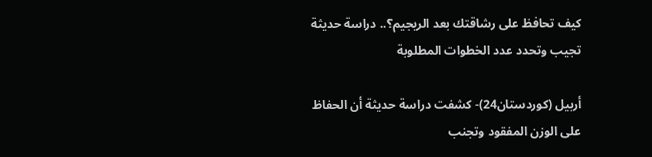كيف تحافظ على رشاقتك بعد الريجيم؟.. دراسة حديثة تجيب وتحدد عدد الخطوات المطلوبة

أربيل (كوردستان24)- كشفت دراسة حديثة أن الحفاظ على الوزن المفقود وتجنب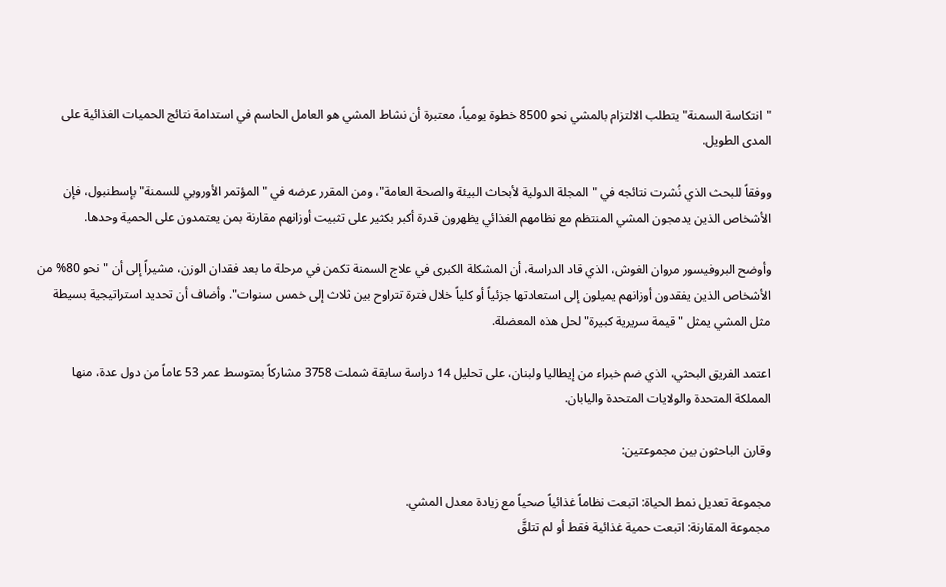"انتكاسة السمنة" يتطلب الالتزام بالمشي نحو 8500 خطوة يومياً، معتبرة أن نشاط المشي هو العامل الحاسم في استدامة نتائج الحميات الغذائية على المدى الطويل.

ووفقاً للبحث الذي نُشرت نتائجه في "المجلة الدولية لأبحاث البيئة والصحة العامة"، ومن المقرر عرضه في "المؤتمر الأوروبي للسمنة" بإسطنبول، فإن الأشخاص الذين يدمجون المشي المنتظم مع نظامهم الغذائي يظهرون قدرة أكبر بكثير على تثبيت أوزانهم مقارنة بمن يعتمدون على الحمية وحدها.

وأوضح البروفيسور مروان الغوش، الذي قاد الدراسة، أن المشكلة الكبرى في علاج السمنة تكمن في مرحلة ما بعد فقدان الوزن، مشيراً إلى أن "نحو 80% من الأشخاص الذين يفقدون أوزانهم يميلون إلى استعادتها جزئياً أو كلياً خلال فترة تتراوح بين ثلاث إلى خمس سنوات". وأضاف أن تحديد استراتيجية بسيطة مثل المشي يمثل "قيمة سريرية كبيرة" لحل هذه المعضلة.

اعتمد الفريق البحثي، الذي ضم خبراء من إيطاليا ولبنان، على تحليل 14 دراسة سابقة شملت 3758 مشاركاً بمتوسط عمر 53 عاماً من دول عدة، منها المملكة المتحدة والولايات المتحدة واليابان.

وقارن الباحثون بين مجموعتين:

مجموعة تعديل نمط الحياة: اتبعت نظاماً غذائياً صحياً مع زيادة معدل المشي.
مجموعة المقارنة: اتبعت حمية غذائية فقط أو لم تتلقَّ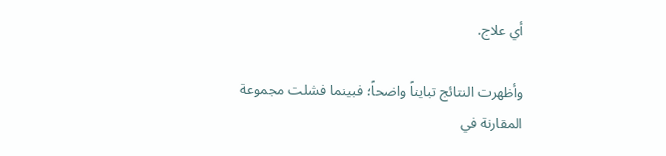أي علاج.

وأظهرت النتائج تبايناً واضحاً؛ فبينما فشلت مجموعة المقارنة في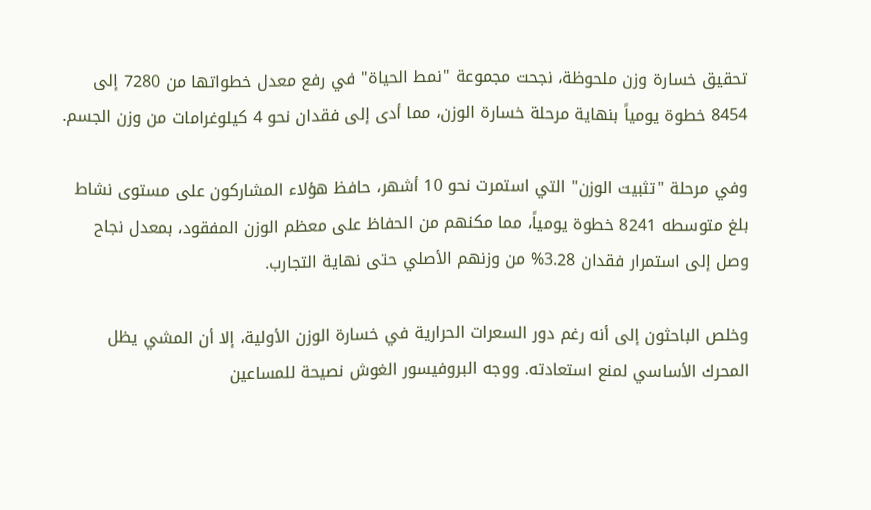تحقيق خسارة وزن ملحوظة، نجحت مجموعة "نمط الحياة" في رفع معدل خطواتها من 7280 إلى 8454 خطوة يومياً بنهاية مرحلة خسارة الوزن، مما أدى إلى فقدان نحو 4 كيلوغرامات من وزن الجسم.

وفي مرحلة "تثبيت الوزن" التي استمرت نحو 10 أشهر، حافظ هؤلاء المشاركون على مستوى نشاط بلغ متوسطه 8241 خطوة يومياً، مما مكنهم من الحفاظ على معظم الوزن المفقود، بمعدل نجاح وصل إلى استمرار فقدان 3.28% من وزنهم الأصلي حتى نهاية التجارب.

وخلص الباحثون إلى أنه رغم دور السعرات الحرارية في خسارة الوزن الأولية، إلا أن المشي يظل المحرك الأساسي لمنع استعادته. ووجه البروفيسور الغوش نصيحة للمساعين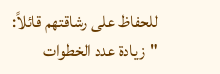للحفاظ على رشاقتهم قائلاً: "زيادة عدد الخطوات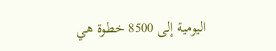اليومية إلى 8500 خطوة هي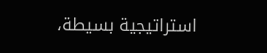استراتيجية بسيطة،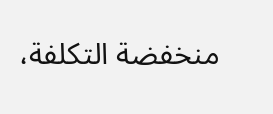منخفضة التكلفة،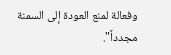وفعالة لمنع العودة إلى السمنة مجدداً".